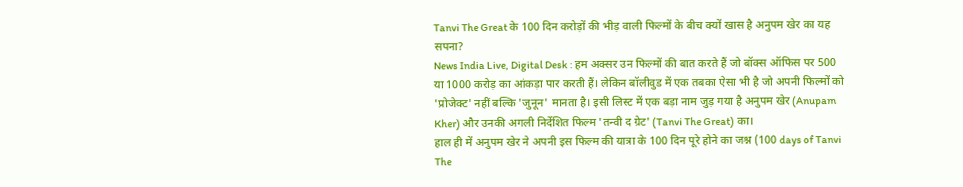Tanvi The Great के 100 दिन करोड़ों की भीड़ वाली फिल्मों के बीच क्यों खास है अनुपम खेर का यह सपना?
News India Live, Digital Desk : हम अक्सर उन फिल्मों की बात करते हैं जो बॉक्स ऑफिस पर 500 या 1000 करोड़ का आंकड़ा पार करती हैं। लेकिन बॉलीवुड में एक तबका ऐसा भी है जो अपनी फिल्मों को 'प्रोजेक्ट' नहीं बल्कि 'जुनून' मानता है। इसी लिस्ट में एक बड़ा नाम जुड़ गया है अनुपम खेर (Anupam Kher) और उनकी अगली निर्देशित फिल्म 'तन्वी द ग्रेट' (Tanvi The Great) का।
हाल ही में अनुपम खेर ने अपनी इस फिल्म की यात्रा के 100 दिन पूरे होने का जश्न (100 days of Tanvi The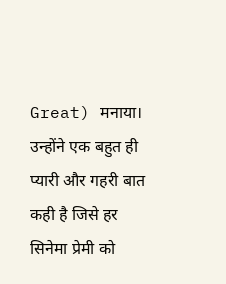Great) मनाया। उन्होंने एक बहुत ही प्यारी और गहरी बात कही है जिसे हर सिनेमा प्रेमी को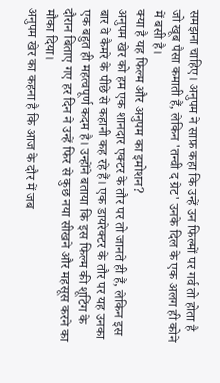समझना चाहिए। अनुपम ने साफ़ कहा कि उन्हें उन फिल्मों पर गर्व तो होता है जो खूब पैसा कमाती हैं, लेकिन 'तन्वी द ग्रेट' उनके दिल के एक अलग ही कोने में बसी है।
क्या है यह फिल्म और अनुपम का इमोशन?
अनुपम खेर को हम एक शानदार एक्टर के तौर पर तो जानते ही हैं, लेकिन इस बार वे कैमरे के पीछे से कहानी कह रहे हैं। एक डायरेक्टर के तौर पर यह उनका एक बहुत ही महत्वपूर्ण कदम है। उन्होंने बताया कि इस फिल्म की शूटिंग के दौरान बिताए गए हर दिन ने उन्हें फिर से कुछ नया सीखने और महसूस करने का मौका दिया।
अनुपम खेर का कहना है कि आज के दौर में जब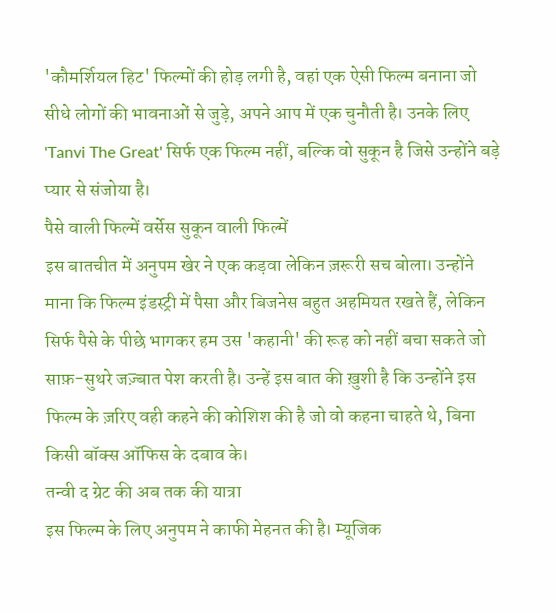'कौमर्शियल हिट' फिल्मों की होड़ लगी है, वहां एक ऐसी फिल्म बनाना जो सीधे लोगों की भावनाओं से जुड़े, अपने आप में एक चुनौती है। उनके लिए 'Tanvi The Great' सिर्फ एक फिल्म नहीं, बल्कि वो सुकून है जिसे उन्होंने बड़े प्यार से संजोया है।
पैसे वाली फिल्में वर्सेस सुकून वाली फिल्में
इस बातचीत में अनुपम खेर ने एक कड़वा लेकिन ज़रूरी सच बोला। उन्होंने माना कि फिल्म इंडस्ट्री में पैसा और बिजनेस बहुत अहमियत रखते हैं, लेकिन सिर्फ पैसे के पीछे भागकर हम उस 'कहानी' की रूह को नहीं बचा सकते जो साफ़-सुथरे जज़्बात पेश करती है। उन्हें इस बात की ख़ुशी है कि उन्होंने इस फिल्म के ज़रिए वही कहने की कोशिश की है जो वो कहना चाहते थे, बिना किसी बॉक्स ऑफिस के दबाव के।
तन्वी द ग्रेट की अब तक की यात्रा
इस फिल्म के लिए अनुपम ने काफी मेहनत की है। म्यूजिक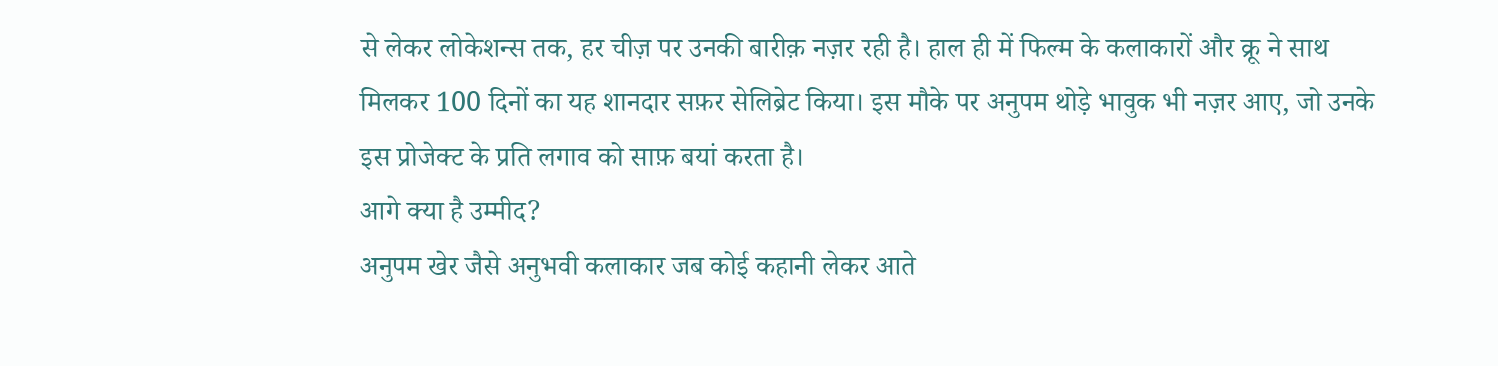से लेकर लोकेशन्स तक, हर चीज़ पर उनकी बारीक़ नज़र रही है। हाल ही में फिल्म के कलाकारों और क्रू ने साथ मिलकर 100 दिनों का यह शानदार सफ़र सेलिब्रेट किया। इस मौके पर अनुपम थोड़े भावुक भी नज़र आए, जो उनके इस प्रोजेक्ट के प्रति लगाव को साफ़ बयां करता है।
आगे क्या है उम्मीद?
अनुपम खेर जैसे अनुभवी कलाकार जब कोई कहानी लेकर आते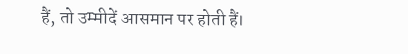हैं, तो उम्मीदें आसमान पर होती हैं।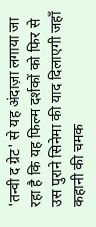'तन्वी द ग्रेट' से यह अंदाज़ा लगाया जा रहा है कि यह फिल्म दर्शकों को फिर से उस पुराने सिनेमा की याद दिलाएगी जहाँ कहानी की चमक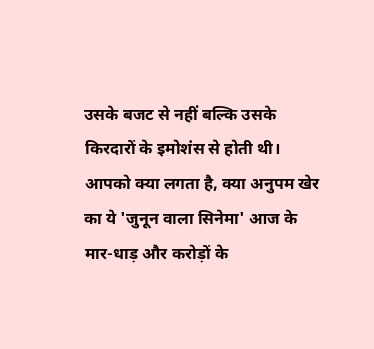उसके बजट से नहीं बल्कि उसके किरदारों के इमोशंस से होती थी।
आपको क्या लगता है, क्या अनुपम खेर का ये 'जुनून वाला सिनेमा' आज के मार-धाड़ और करोड़ों के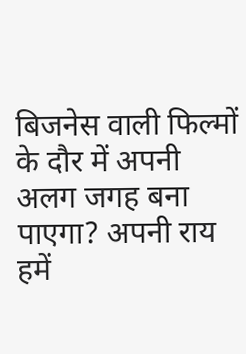बिजनेस वाली फिल्मों के दौर में अपनी अलग जगह बना पाएगा? अपनी राय हमें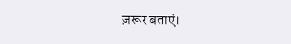ज़रूर बताएं।